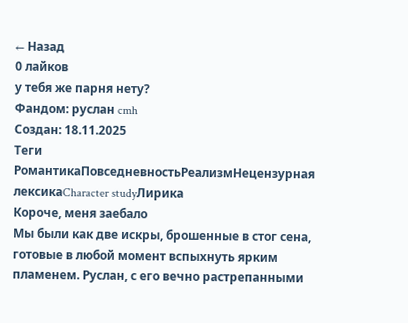← Назад
0 лайков
у тебя же парня нету?
Фандом: руслан cmh
Создан: 18.11.2025
Теги
РомантикаПовседневностьРеализмНецензурная лексикаCharacter studyЛирика
Короче, меня заебало
Мы были как две искры, брошенные в стог сена, готовые в любой момент вспыхнуть ярким пламенем. Руслан, с его вечно растрепанными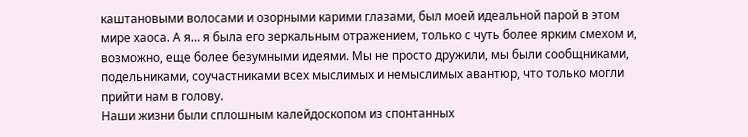каштановыми волосами и озорными карими глазами, был моей идеальной парой в этом мире хаоса. А я… я была его зеркальным отражением, только с чуть более ярким смехом и, возможно, еще более безумными идеями. Мы не просто дружили, мы были сообщниками, подельниками, соучастниками всех мыслимых и немыслимых авантюр, что только могли прийти нам в голову.
Наши жизни были сплошным калейдоскопом из спонтанных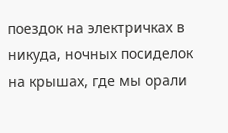поездок на электричках в никуда, ночных посиделок на крышах, где мы орали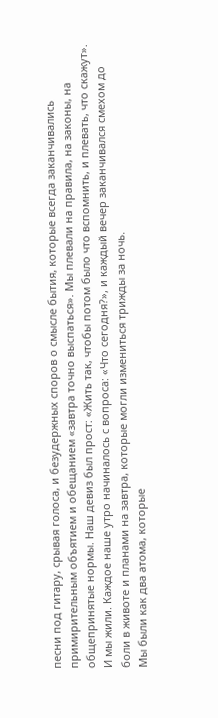песни под гитару, срывая голоса, и безудержных споров о смысле бытия, которые всегда заканчивались примирительным объятием и обещанием «завтра точно выспаться». Мы плевали на правила, на законы, на общепринятые нормы. Наш девиз был прост: «Жить так, чтобы потом было что вспомнить, и плевать, что скажут». И мы жили. Каждое наше утро начиналось с вопроса: «Что сегодня?», и каждый вечер заканчивался смехом до боли в животе и планами на завтра, которые могли измениться трижды за ночь.
Мы были как два атома, которые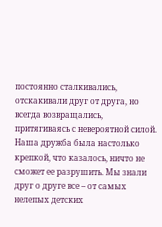постоянно сталкивались, отскакивали друг от друга, но всегда возвращались, притягиваясь с невероятной силой. Наша дружба была настолько крепкой, что казалось, ничто не сможет ее разрушить. Мы знали друг о друге все – от самых нелепых детских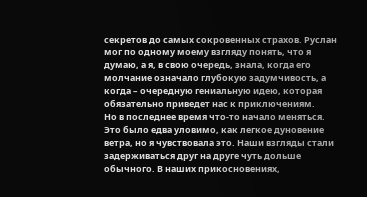секретов до самых сокровенных страхов. Руслан мог по одному моему взгляду понять, что я думаю, а я, в свою очередь, знала, когда его молчание означало глубокую задумчивость, а когда – очередную гениальную идею, которая обязательно приведет нас к приключениям.
Но в последнее время что-то начало меняться. Это было едва уловимо, как легкое дуновение ветра, но я чувствовала это. Наши взгляды стали задерживаться друг на друге чуть дольше обычного. В наших прикосновениях,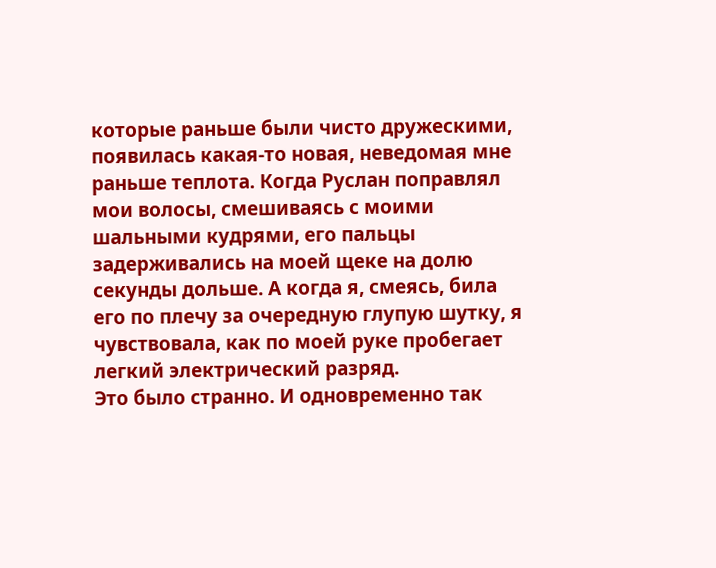которые раньше были чисто дружескими, появилась какая-то новая, неведомая мне раньше теплота. Когда Руслан поправлял мои волосы, смешиваясь с моими шальными кудрями, его пальцы задерживались на моей щеке на долю секунды дольше. А когда я, смеясь, била его по плечу за очередную глупую шутку, я чувствовала, как по моей руке пробегает легкий электрический разряд.
Это было странно. И одновременно так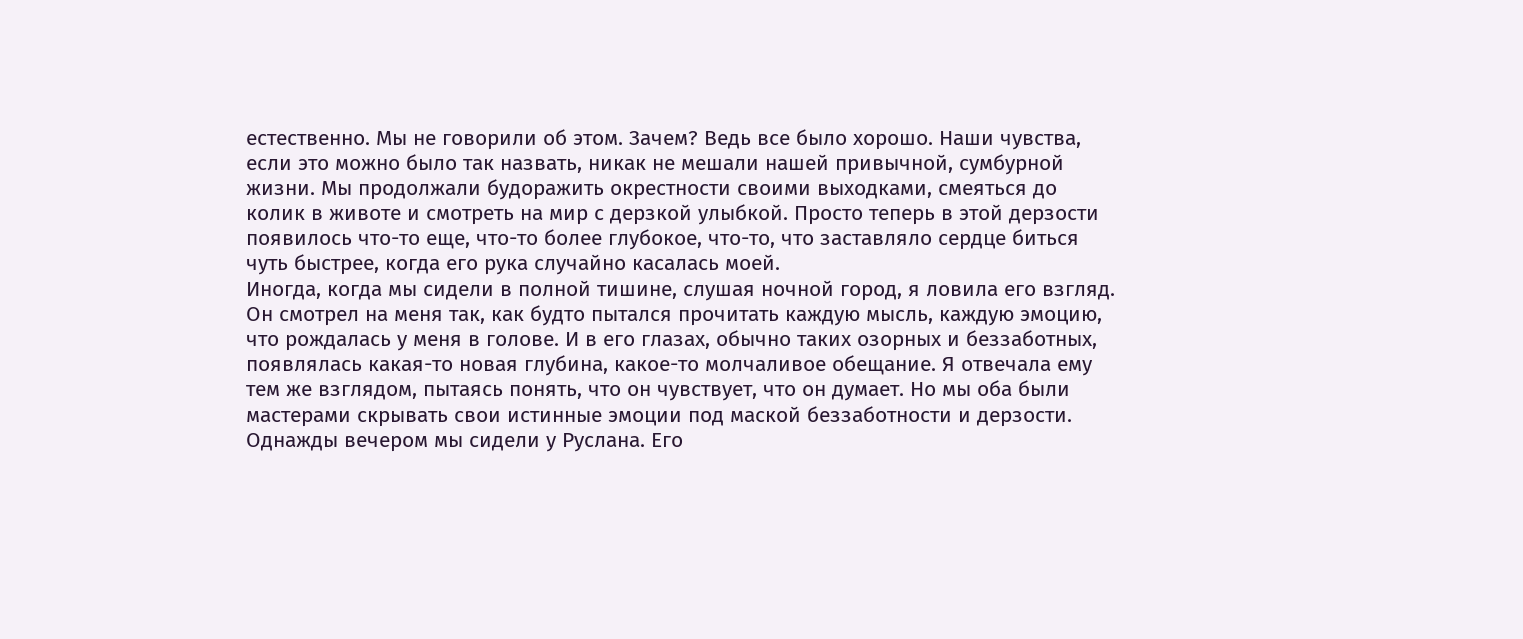естественно. Мы не говорили об этом. Зачем? Ведь все было хорошо. Наши чувства, если это можно было так назвать, никак не мешали нашей привычной, сумбурной жизни. Мы продолжали будоражить окрестности своими выходками, смеяться до колик в животе и смотреть на мир с дерзкой улыбкой. Просто теперь в этой дерзости появилось что-то еще, что-то более глубокое, что-то, что заставляло сердце биться чуть быстрее, когда его рука случайно касалась моей.
Иногда, когда мы сидели в полной тишине, слушая ночной город, я ловила его взгляд. Он смотрел на меня так, как будто пытался прочитать каждую мысль, каждую эмоцию, что рождалась у меня в голове. И в его глазах, обычно таких озорных и беззаботных, появлялась какая-то новая глубина, какое-то молчаливое обещание. Я отвечала ему тем же взглядом, пытаясь понять, что он чувствует, что он думает. Но мы оба были мастерами скрывать свои истинные эмоции под маской беззаботности и дерзости.
Однажды вечером мы сидели у Руслана. Его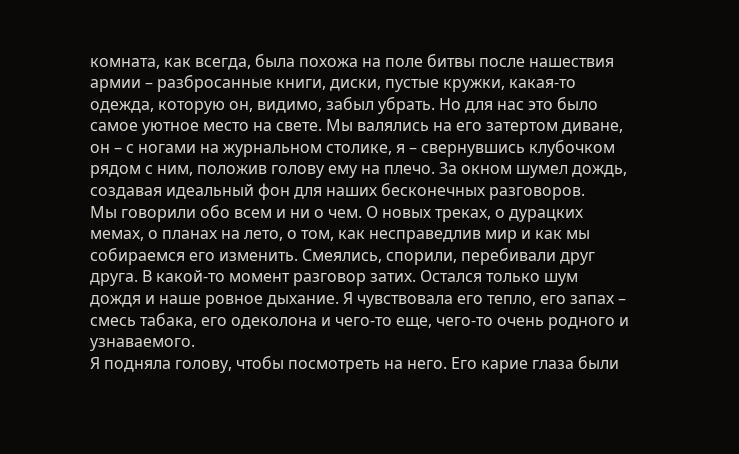комната, как всегда, была похожа на поле битвы после нашествия армии – разбросанные книги, диски, пустые кружки, какая-то одежда, которую он, видимо, забыл убрать. Но для нас это было самое уютное место на свете. Мы валялись на его затертом диване, он – с ногами на журнальном столике, я – свернувшись клубочком рядом с ним, положив голову ему на плечо. За окном шумел дождь, создавая идеальный фон для наших бесконечных разговоров.
Мы говорили обо всем и ни о чем. О новых треках, о дурацких мемах, о планах на лето, о том, как несправедлив мир и как мы собираемся его изменить. Смеялись, спорили, перебивали друг друга. В какой-то момент разговор затих. Остался только шум дождя и наше ровное дыхание. Я чувствовала его тепло, его запах – смесь табака, его одеколона и чего-то еще, чего-то очень родного и узнаваемого.
Я подняла голову, чтобы посмотреть на него. Его карие глаза были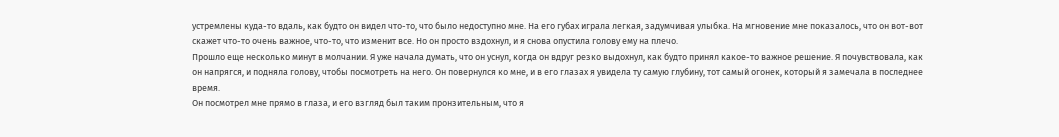устремлены куда-то вдаль, как будто он видел что-то, что было недоступно мне. На его губах играла легкая, задумчивая улыбка. На мгновение мне показалось, что он вот-вот скажет что-то очень важное, что-то, что изменит все. Но он просто вздохнул, и я снова опустила голову ему на плечо.
Прошло еще несколько минут в молчании. Я уже начала думать, что он уснул, когда он вдруг резко выдохнул, как будто принял какое-то важное решение. Я почувствовала, как он напрягся, и подняла голову, чтобы посмотреть на него. Он повернулся ко мне, и в его глазах я увидела ту самую глубину, тот самый огонек, который я замечала в последнее время.
Он посмотрел мне прямо в глаза, и его взгляд был таким пронзительным, что я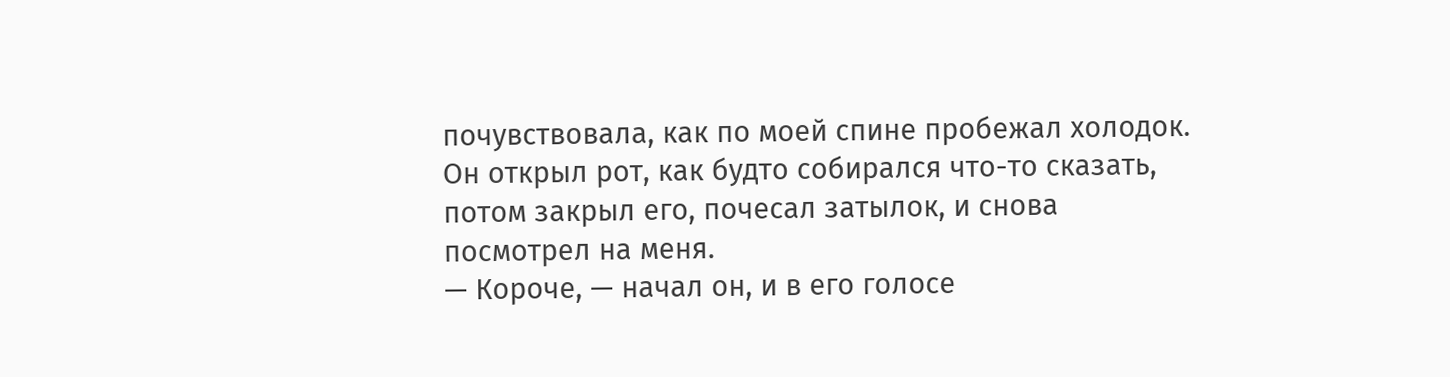почувствовала, как по моей спине пробежал холодок. Он открыл рот, как будто собирался что-то сказать, потом закрыл его, почесал затылок, и снова посмотрел на меня.
— Короче, — начал он, и в его голосе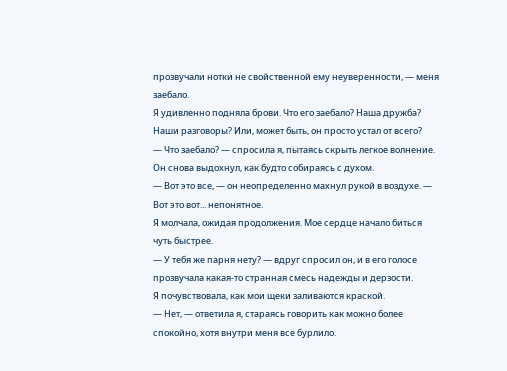прозвучали нотки не свойственной ему неуверенности, — меня заебало.
Я удивленно подняла брови. Что его заебало? Наша дружба? Наши разговоры? Или, может быть, он просто устал от всего?
— Что заебало? — спросила я, пытаясь скрыть легкое волнение.
Он снова выдохнул, как будто собираясь с духом.
— Вот это все, — он неопределенно махнул рукой в воздухе. — Вот это вот... непонятное.
Я молчала, ожидая продолжения. Мое сердце начало биться чуть быстрее.
— У тебя же парня нету? — вдруг спросил он, и в его голосе прозвучала какая-то странная смесь надежды и дерзости.
Я почувствовала, как мои щеки заливаются краской.
— Нет, — ответила я, стараясь говорить как можно более спокойно, хотя внутри меня все бурлило.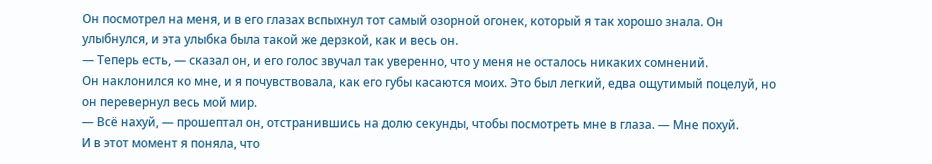Он посмотрел на меня, и в его глазах вспыхнул тот самый озорной огонек, который я так хорошо знала. Он улыбнулся, и эта улыбка была такой же дерзкой, как и весь он.
— Теперь есть, — сказал он, и его голос звучал так уверенно, что у меня не осталось никаких сомнений.
Он наклонился ко мне, и я почувствовала, как его губы касаются моих. Это был легкий, едва ощутимый поцелуй, но он перевернул весь мой мир.
— Всё нахуй, — прошептал он, отстранившись на долю секунды, чтобы посмотреть мне в глаза. — Мне похуй.
И в этот момент я поняла, что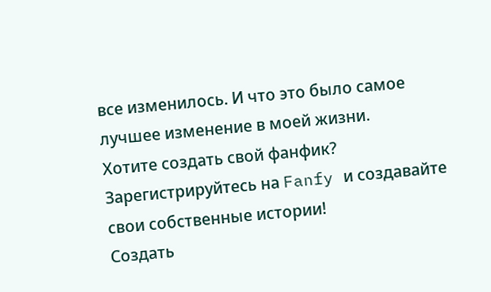все изменилось. И что это было самое лучшее изменение в моей жизни.
Хотите создать свой фанфик?
Зарегистрируйтесь на Fanfy и создавайте свои собственные истории!
Создать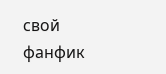свой фанфик